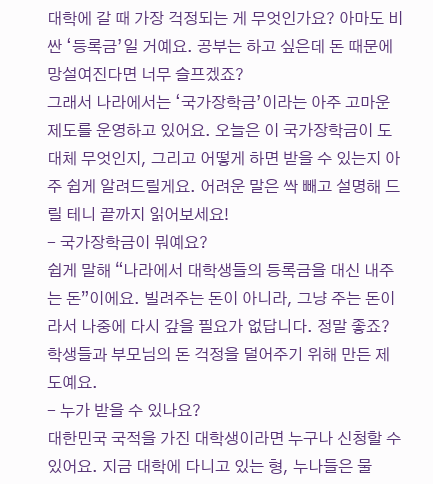대학에 갈 때 가장 걱정되는 게 무엇인가요? 아마도 비싼 ‘등록금’일 거예요. 공부는 하고 싶은데 돈 때문에 망설여진다면 너무 슬프겠죠?
그래서 나라에서는 ‘국가장학금’이라는 아주 고마운 제도를 운영하고 있어요. 오늘은 이 국가장학금이 도대체 무엇인지, 그리고 어떻게 하면 받을 수 있는지 아주 쉽게 알려드릴게요. 어려운 말은 싹 빼고 설명해 드릴 테니 끝까지 읽어보세요!
- 국가장학금이 뭐예요?
쉽게 말해 “나라에서 대학생들의 등록금을 대신 내주는 돈”이에요. 빌려주는 돈이 아니라, 그냥 주는 돈이라서 나중에 다시 갚을 필요가 없답니다. 정말 좋죠? 학생들과 부모님의 돈 걱정을 덜어주기 위해 만든 제도예요.
- 누가 받을 수 있나요?
대한민국 국적을 가진 대학생이라면 누구나 신청할 수 있어요. 지금 대학에 다니고 있는 형, 누나들은 물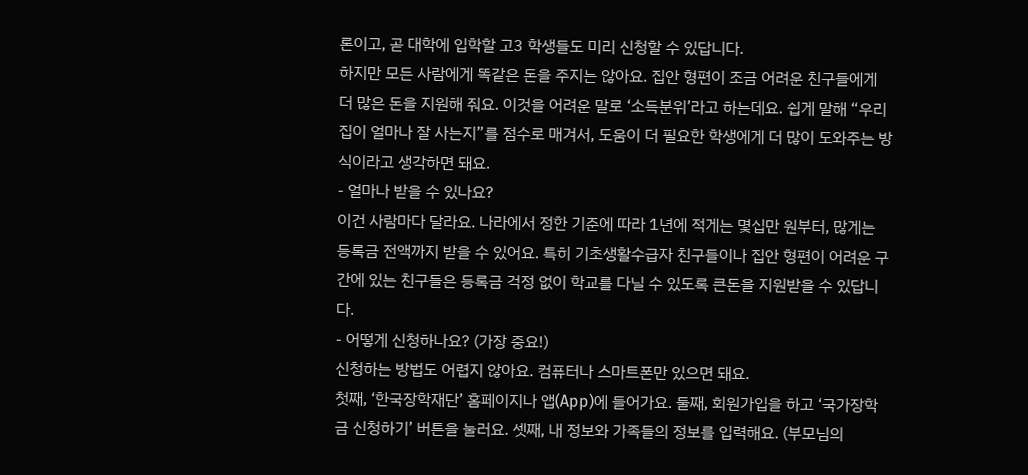론이고, 곧 대학에 입학할 고3 학생들도 미리 신청할 수 있답니다.
하지만 모든 사람에게 똑같은 돈을 주지는 않아요. 집안 형편이 조금 어려운 친구들에게 더 많은 돈을 지원해 줘요. 이것을 어려운 말로 ‘소득분위’라고 하는데요. 쉽게 말해 “우리 집이 얼마나 잘 사는지”를 점수로 매겨서, 도움이 더 필요한 학생에게 더 많이 도와주는 방식이라고 생각하면 돼요.
- 얼마나 받을 수 있나요?
이건 사람마다 달라요. 나라에서 정한 기준에 따라 1년에 적게는 몇십만 원부터, 많게는 등록금 전액까지 받을 수 있어요. 특히 기초생활수급자 친구들이나 집안 형편이 어려운 구간에 있는 친구들은 등록금 걱정 없이 학교를 다닐 수 있도록 큰돈을 지원받을 수 있답니다.
- 어떻게 신청하나요? (가장 중요!)
신청하는 방법도 어렵지 않아요. 컴퓨터나 스마트폰만 있으면 돼요.
첫째, ‘한국장학재단’ 홈페이지나 앱(App)에 들어가요. 둘째, 회원가입을 하고 ‘국가장학금 신청하기’ 버튼을 눌러요. 셋째, 내 정보와 가족들의 정보를 입력해요. (부모님의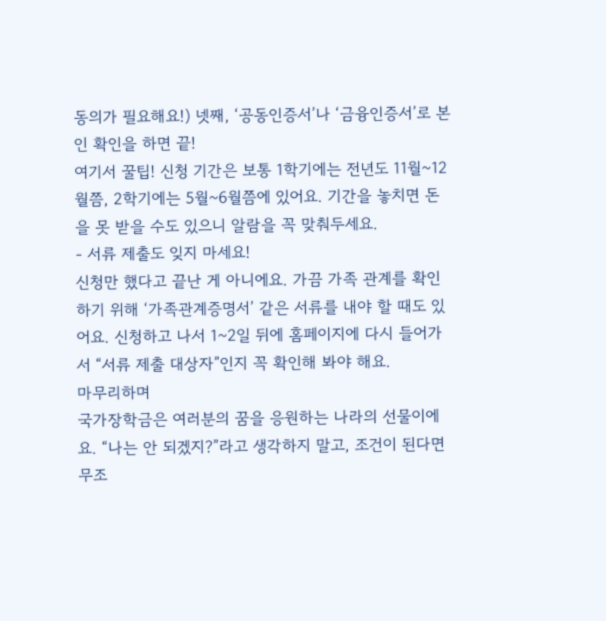동의가 필요해요!) 넷째, ‘공동인증서’나 ‘금융인증서’로 본인 확인을 하면 끝!
여기서 꿀팁! 신청 기간은 보통 1학기에는 전년도 11월~12월쯤, 2학기에는 5월~6월쯤에 있어요. 기간을 놓치면 돈을 못 받을 수도 있으니 알람을 꼭 맞춰두세요.
- 서류 제출도 잊지 마세요!
신청만 했다고 끝난 게 아니에요. 가끔 가족 관계를 확인하기 위해 ‘가족관계증명서’ 같은 서류를 내야 할 때도 있어요. 신청하고 나서 1~2일 뒤에 홈페이지에 다시 들어가서 “서류 제출 대상자”인지 꼭 확인해 봐야 해요.
마무리하며
국가장학금은 여러분의 꿈을 응원하는 나라의 선물이에요. “나는 안 되겠지?”라고 생각하지 말고, 조건이 된다면 무조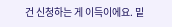건 신청하는 게 이득이에요. 밑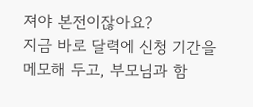져야 본전이잖아요?
지금 바로 달력에 신청 기간을 메모해 두고, 부모님과 함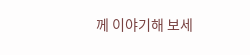께 이야기해 보세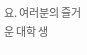요. 여러분의 즐거운 대학 생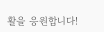활을 응원합니다!